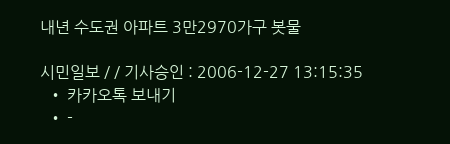내년 수도권 아파트 3만2970가구 봇물

시민일보 / / 기사승인 : 2006-12-27 13:15:35
  • 카카오톡 보내기
  • -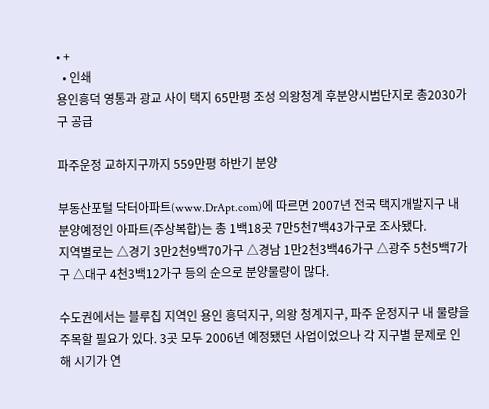• +
  • 인쇄
용인흥덕 영통과 광교 사이 택지 65만평 조성 의왕청계 후분양시범단지로 총2030가구 공급

파주운정 교하지구까지 559만평 하반기 분양

부동산포털 닥터아파트(www.DrApt.com)에 따르면 2007년 전국 택지개발지구 내 분양예정인 아파트(주상복합)는 총 1백18곳 7만5천7백43가구로 조사됐다.
지역별로는 △경기 3만2천9백70가구 △경남 1만2천3백46가구 △광주 5천5백7가구 △대구 4천3백12가구 등의 순으로 분양물량이 많다.

수도권에서는 블루칩 지역인 용인 흥덕지구, 의왕 청계지구, 파주 운정지구 내 물량을 주목할 필요가 있다. 3곳 모두 2006년 예정됐던 사업이었으나 각 지구별 문제로 인해 시기가 연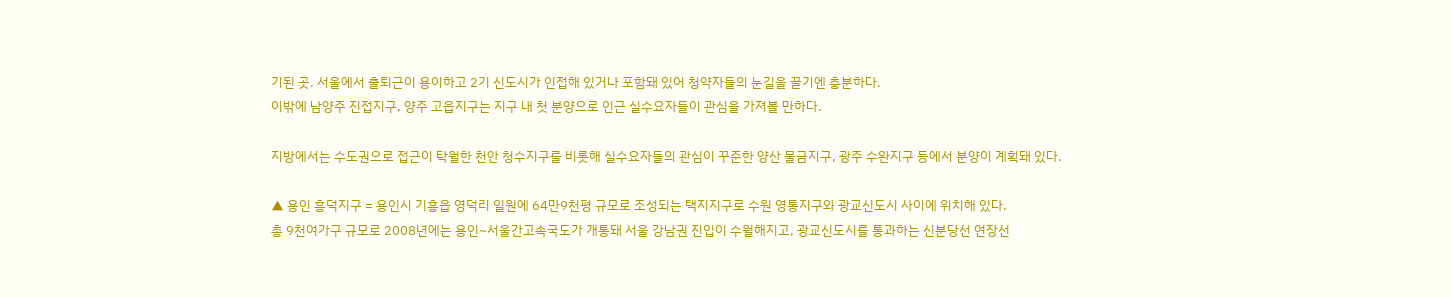기된 곳. 서울에서 출퇴근이 용이하고 2기 신도시가 인접해 있거나 포함돼 있어 청약자들의 눈길을 끌기엔 충분하다.
이밖에 남양주 진접지구, 양주 고읍지구는 지구 내 첫 분양으로 인근 실수요자들이 관심을 가져볼 만하다.

지방에서는 수도권으로 접근이 탁월한 천안 청수지구를 비롯해 실수요자들의 관심이 꾸준한 양산 물금지구, 광주 수완지구 등에서 분양이 계획돼 있다.

▲ 용인 흥덕지구 = 용인시 기흥읍 영덕리 일원에 64만9천평 규모로 조성되는 택지지구로 수원 영통지구와 광교신도시 사이에 위치해 있다.
총 9천여가구 규모로 2008년에는 용인~서울간고속국도가 개통돼 서울 강남권 진입이 수월해지고, 광교신도시를 통과하는 신분당선 연장선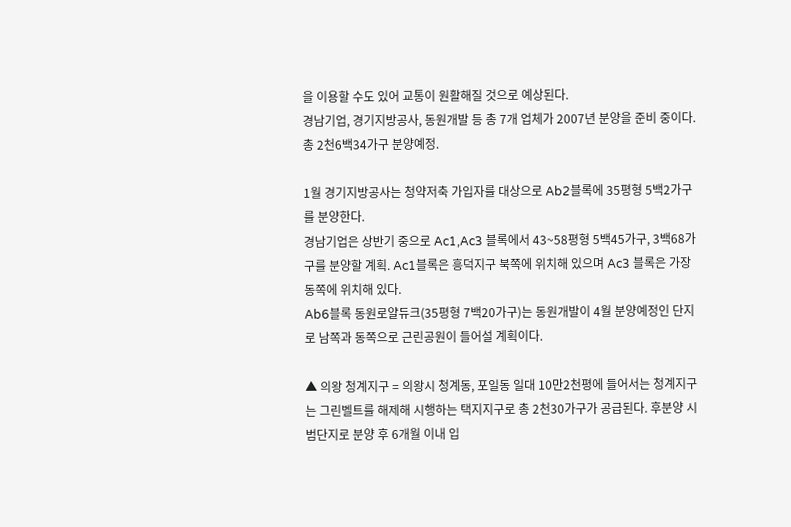을 이용할 수도 있어 교통이 원활해질 것으로 예상된다.
경남기업, 경기지방공사, 동원개발 등 총 7개 업체가 2007년 분양을 준비 중이다. 총 2천6백34가구 분양예정.

1월 경기지방공사는 청약저축 가입자를 대상으로 Ab2블록에 35평형 5백2가구를 분양한다.
경남기업은 상반기 중으로 Ac1,Ac3 블록에서 43~58평형 5백45가구, 3백68가구를 분양할 계획. Ac1블록은 흥덕지구 북쪽에 위치해 있으며 Ac3 블록은 가장 동쪽에 위치해 있다.
Ab6블록 동원로얄듀크(35평형 7백20가구)는 동원개발이 4월 분양예정인 단지로 남쪽과 동쪽으로 근린공원이 들어설 계획이다.

▲ 의왕 청계지구 = 의왕시 청계동, 포일동 일대 10만2천평에 들어서는 청계지구는 그린벨트를 해제해 시행하는 택지지구로 총 2천30가구가 공급된다. 후분양 시범단지로 분양 후 6개월 이내 입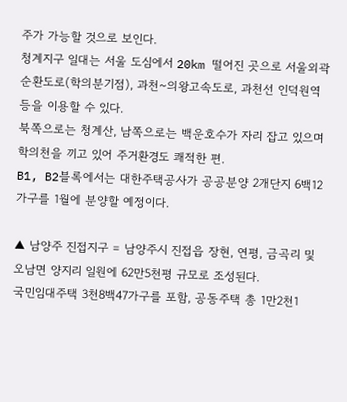주가 가능할 것으로 보인다.
청계지구 일대는 서울 도심에서 20km 떨어진 곳으로 서울외곽순환도로(학의분기점), 과천~의왕고속도로, 과천선 인덕원역 등을 이용할 수 있다.
북쪽으로는 청계산, 남쪽으로는 백운호수가 자리 잡고 있으며 학의천을 끼고 있어 주거환경도 쾌적한 편.
B1, B2블록에서는 대한주택공사가 공공분양 2개단지 6백12가구를 1월에 분양할 예정이다.

▲ 남양주 진접지구 = 남양주시 진접읍 장현, 연평, 금곡리 및 오남면 양지리 일원에 62만5천평 규모로 조성된다.
국민임대주택 3천8백47가구를 포함, 공동주택 총 1만2천1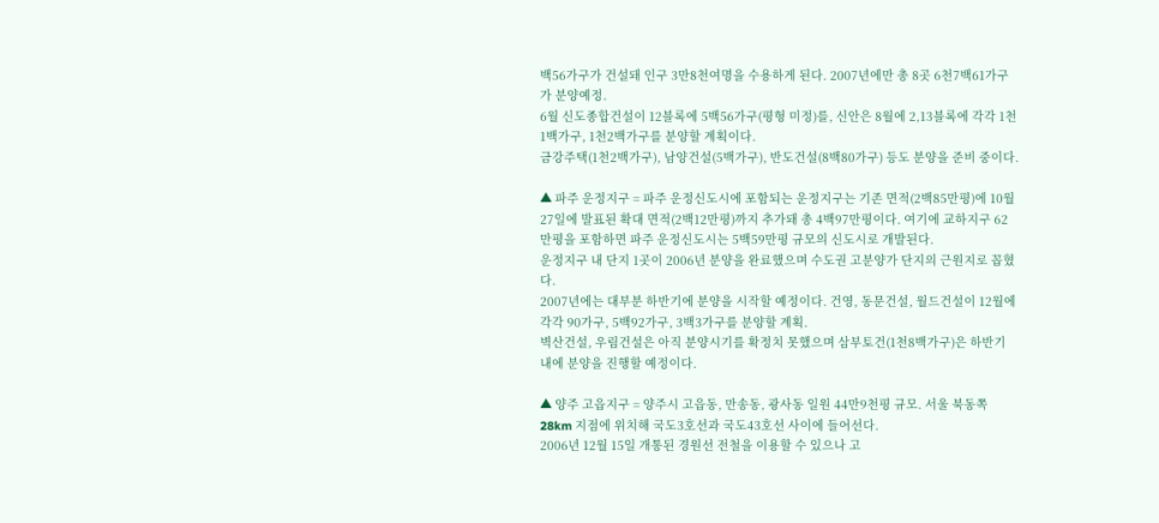백56가구가 건설돼 인구 3만8천여명을 수용하게 된다. 2007년에만 총 8곳 6천7백61가구가 분양예정.
6월 신도종합건설이 12블록에 5백56가구(평형 미정)를, 신안은 8월에 2,13블록에 각각 1천1백가구, 1천2백가구를 분양할 계획이다.
금강주택(1천2백가구), 남양건설(5백가구), 반도건설(8백80가구) 등도 분양을 준비 중이다.

▲ 파주 운정지구 = 파주 운정신도시에 포함되는 운정지구는 기존 면적(2백85만평)에 10월27일에 발표된 확대 면적(2백12만평)까지 추가돼 총 4백97만평이다. 여기에 교하지구 62만평을 포함하면 파주 운정신도시는 5백59만평 규모의 신도시로 개발된다.
운정지구 내 단지 1곳이 2006년 분양을 완료했으며 수도권 고분양가 단지의 근원지로 꼽혔다.
2007년에는 대부분 하반기에 분양을 시작할 예정이다. 건영, 동문건설, 월드건설이 12월에 각각 90가구, 5백92가구, 3백3가구를 분양할 계획.
벽산건설, 우림건설은 아직 분양시기를 확정치 못했으며 삼부토건(1천8백가구)은 하반기 내에 분양을 진행할 예정이다.

▲ 양주 고읍지구 = 양주시 고읍동, 만송동, 광사동 일원 44만9천평 규모. 서울 북동쪽 28km 지점에 위치해 국도3호선과 국도43호선 사이에 들어선다.
2006년 12월 15일 개통된 경원선 전철을 이용할 수 있으나 고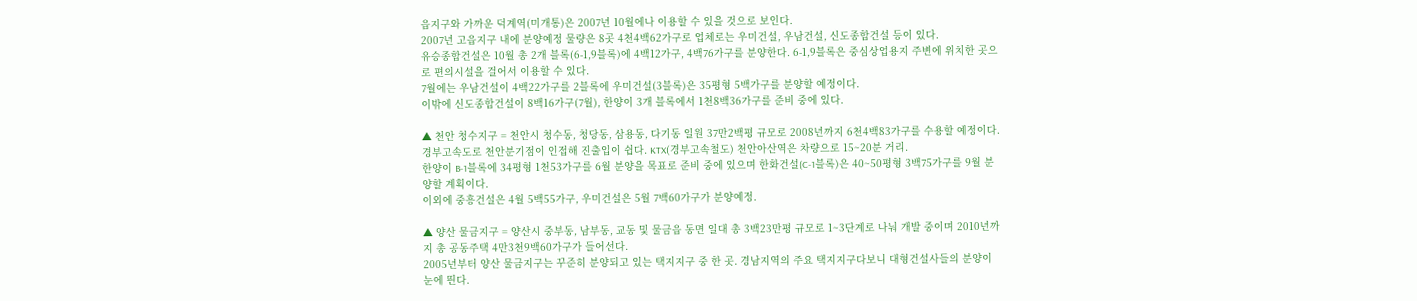읍지구와 가까운 덕계역(미개통)은 2007년 10월에나 이용할 수 있을 것으로 보인다.
2007년 고읍지구 내에 분양예정 물량은 8곳 4천4백62가구로 업체로는 우미건설, 우남건설, 신도종합건설 등이 있다.
유승종합건설은 10월 총 2개 블록(6-1,9블록)에 4백12가구, 4백76가구를 분양한다. 6-1,9블록은 중심상업용지 주변에 위치한 곳으로 편의시설을 걸어서 이용할 수 있다.
7월에는 우남건설이 4백22가구를 2블록에 우미건설(3블록)은 35평형 5백가구를 분양할 예정이다.
이밖에 신도종합건설이 8백16가구(7월), 한양이 3개 블록에서 1천8백36가구를 준비 중에 있다.

▲ 천안 청수지구 = 천안시 청수동, 청당동, 삼용동, 다기동 일원 37만2백평 규모로 2008년까지 6천4백83가구를 수용할 예정이다.
경부고속도로 천안분기점이 인접해 진출입이 쉽다. KTX(경부고속철도) 천안아산역은 차량으로 15~20분 거리.
한양이 B-1블록에 34평형 1천53가구를 6월 분양을 목표로 준비 중에 있으며 한화건설(C-1블록)은 40~50평형 3백75가구를 9월 분양할 계획이다.
이외에 중흥건설은 4월 5백55가구, 우미건설은 5월 7백60가구가 분양예정.

▲ 양산 물금지구 = 양산시 중부동, 남부동, 교동 및 물금읍 동면 일대 총 3백23만평 규모로 1~3단계로 나눠 개발 중이며 2010년까지 총 공동주택 4만3천9백60가구가 들어선다.
2005년부터 양산 물금지구는 꾸준히 분양되고 있는 택지지구 중 한 곳. 경남지역의 주요 택지지구다보니 대형건설사들의 분양이 눈에 띈다.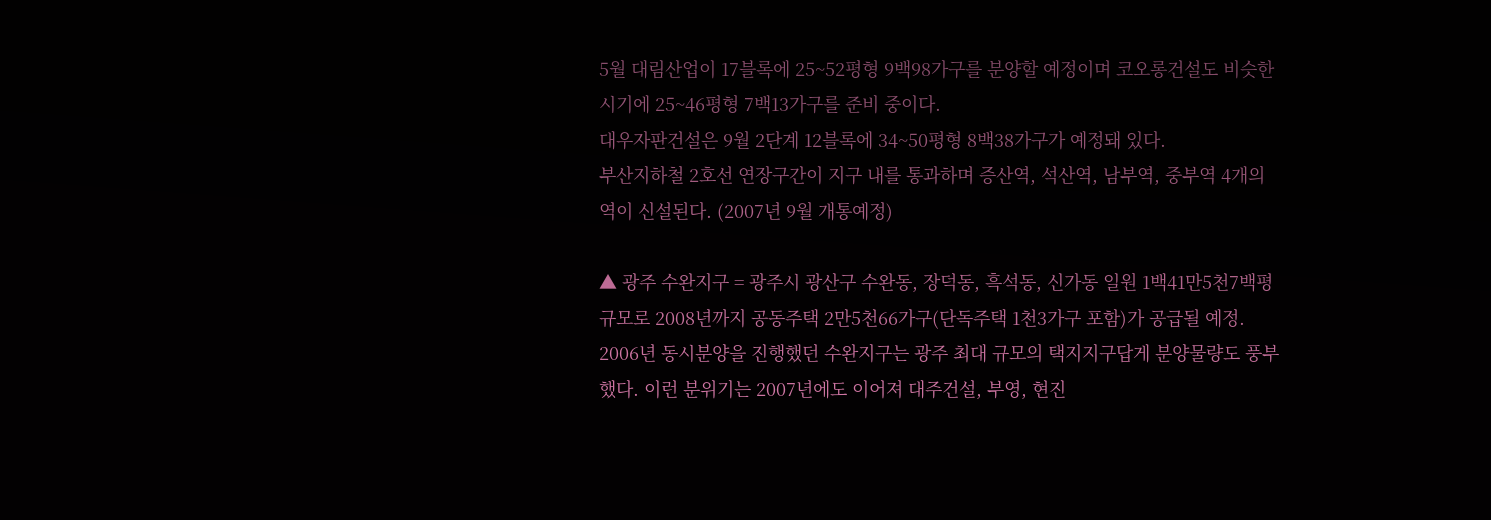5월 대림산업이 17블록에 25~52평형 9백98가구를 분양할 예정이며 코오롱건설도 비슷한 시기에 25~46평형 7백13가구를 준비 중이다.
대우자판건설은 9월 2단계 12블록에 34~50평형 8백38가구가 예정돼 있다.
부산지하철 2호선 연장구간이 지구 내를 통과하며 증산역, 석산역, 남부역, 중부역 4개의 역이 신설된다. (2007년 9월 개통예정)

▲ 광주 수완지구 = 광주시 광산구 수완동, 장덕동, 흑석동, 신가동 일원 1백41만5천7백평 규모로 2008년까지 공동주택 2만5천66가구(단독주택 1천3가구 포함)가 공급될 예정.
2006년 동시분양을 진행했던 수완지구는 광주 최대 규모의 택지지구답게 분양물량도 풍부했다. 이런 분위기는 2007년에도 이어져 대주건설, 부영, 현진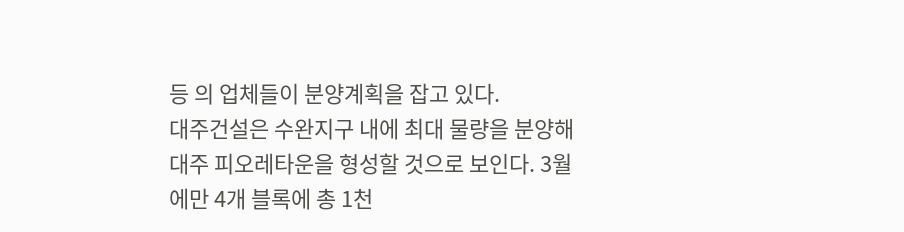등 의 업체들이 분양계획을 잡고 있다.
대주건설은 수완지구 내에 최대 물량을 분양해 대주 피오레타운을 형성할 것으로 보인다. 3월에만 4개 블록에 총 1천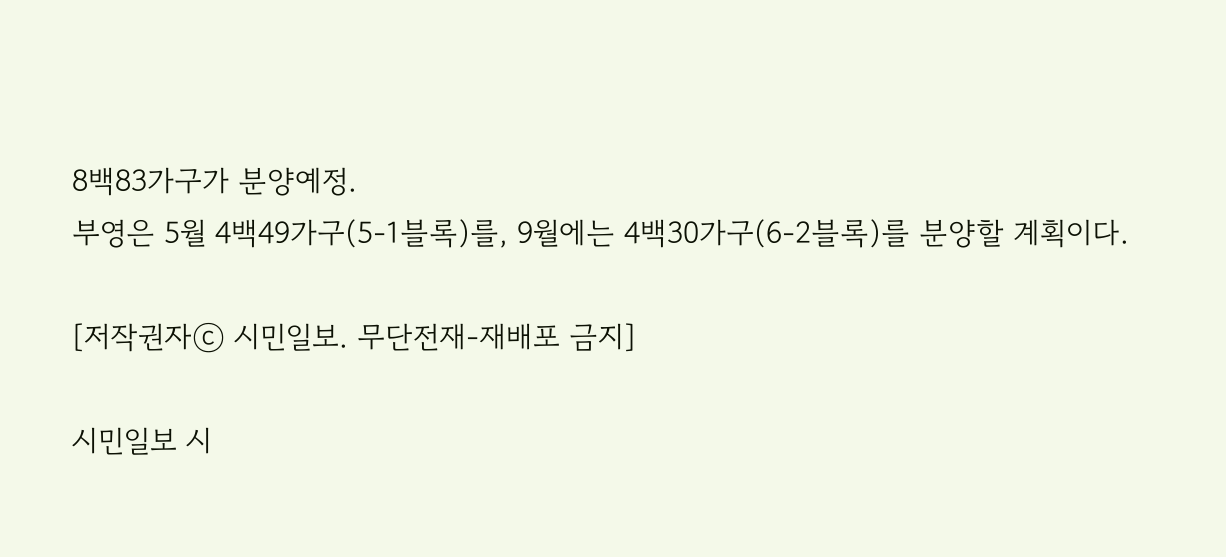8백83가구가 분양예정.
부영은 5월 4백49가구(5-1블록)를, 9월에는 4백30가구(6-2블록)를 분양할 계획이다.

[저작권자ⓒ 시민일보. 무단전재-재배포 금지]

시민일보 시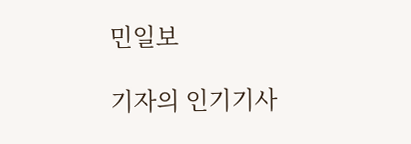민일보

기자의 인기기사